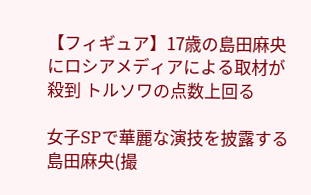【フィギュア】17歳の島田麻央にロシアメディアによる取材が殺到 トルソワの点数上回る

女子SPで華麗な演技を披露する島田麻央(撮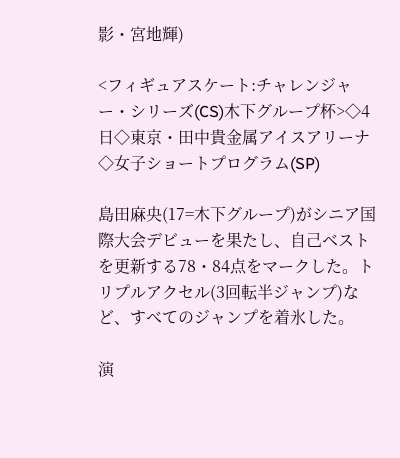影・宮地輝)

<フィギュアスケート:チャレンジャー・シリーズ(CS)木下グループ杯>◇4日◇東京・田中貴金属アイスアリーナ◇女子ショートプログラム(SP)

島田麻央(17=木下グループ)がシニア国際大会デビューを果たし、自己ベストを更新する78・84点をマークした。トリプルアクセル(3回転半ジャンプ)など、すべてのジャンプを着氷した。

演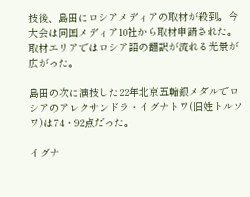技後、島田にロシアメディアの取材が殺到。今大会は同国メディア10社から取材申請された。取材エリアではロシア語の翻訳が流れる光景が広がった。

島田の次に演技した22年北京五輪銀メダルでロシアのアレクサンドラ・イグナトワ(旧姓トルソワ)は74・92点だった。

イグナ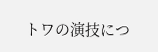トワの演技につ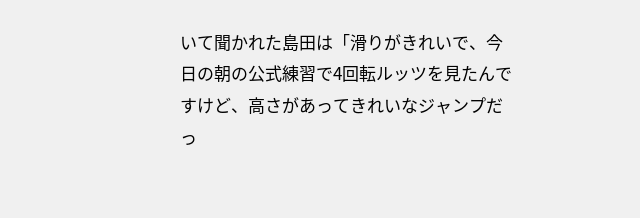いて聞かれた島田は「滑りがきれいで、今日の朝の公式練習で4回転ルッツを見たんですけど、高さがあってきれいなジャンプだっ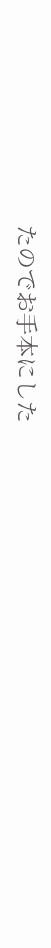たのでお手本にした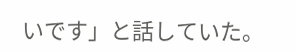いです」と話していた。